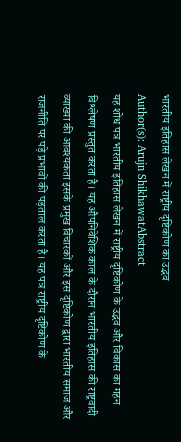भारतीय इतिहास लेखन में राष्ट्रीय दृष्टिकोण का उद्भव
Author(s): Arujn ShikhawatAbstract
यह शोध पत्र भारतीय इतिहास लेखन में राष्ट्रीय दृष्टिकोण के उद्भव और विकास का गहन विश्लेषण प्रस्तुत करता है। यह औपनिवेशिक काल के दौरान भारतीय इतिहास की राष्ट्रवादी व्याख्या की आवश्यकता इसके प्रमुख विचारकों और इस दृष्टिकोण द्वारा भारतीय समाज और राजनीति पर पड़े प्रभावों की पड़ताल करता है। यह पत्र राष्ट्रीय दृष्टिकोण के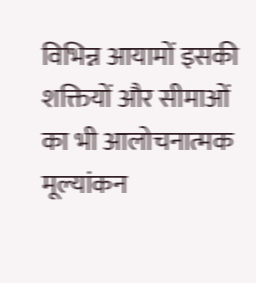विभिन्न आयामों इसकी शक्तियों और सीमाओं का भी आलोचनात्मक मूल्यांकन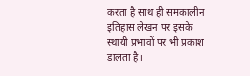करता है साथ ही समकालीन इतिहास लेखन पर इसके स्थायी प्रभावों पर भी प्रकाश डालता है।